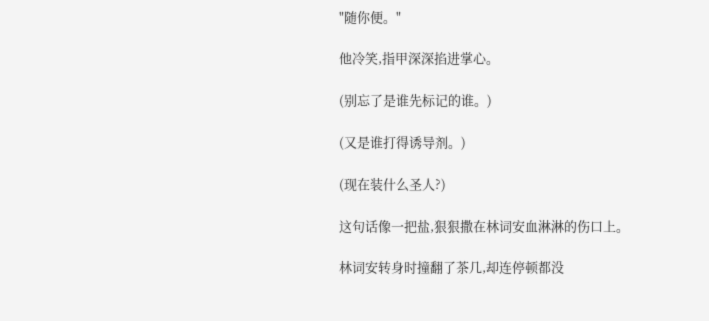"随你便。"

他冷笑,指甲深深掐进掌心。

(别忘了是谁先标记的谁。)

(又是谁打得诱导剂。)

(现在装什么圣人?)

这句话像一把盐,狠狠撒在林词安血淋淋的伤口上。

林词安转身时撞翻了茶几,却连停顿都没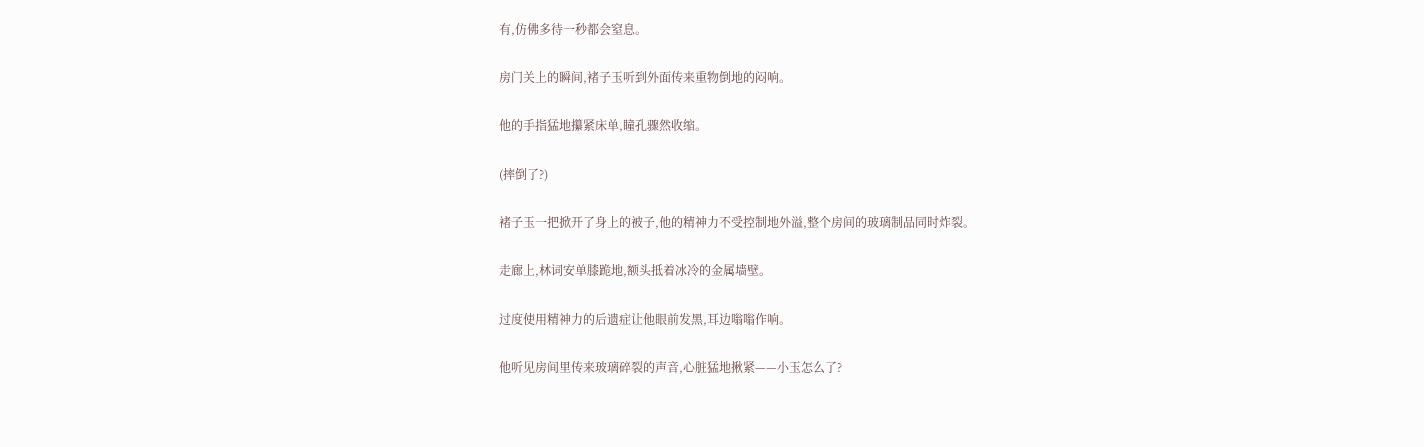有,仿佛多待一秒都会窒息。

房门关上的瞬间,褚子玉听到外面传来重物倒地的闷响。

他的手指猛地攥紧床单,瞳孔骤然收缩。

(摔倒了?)

褚子玉一把掀开了身上的被子,他的精神力不受控制地外溢,整个房间的玻璃制品同时炸裂。

走廊上,林词安单膝跪地,额头抵着冰冷的金属墙壁。

过度使用精神力的后遗症让他眼前发黑,耳边嗡嗡作响。

他听见房间里传来玻璃碎裂的声音,心脏猛地揪紧——小玉怎么了?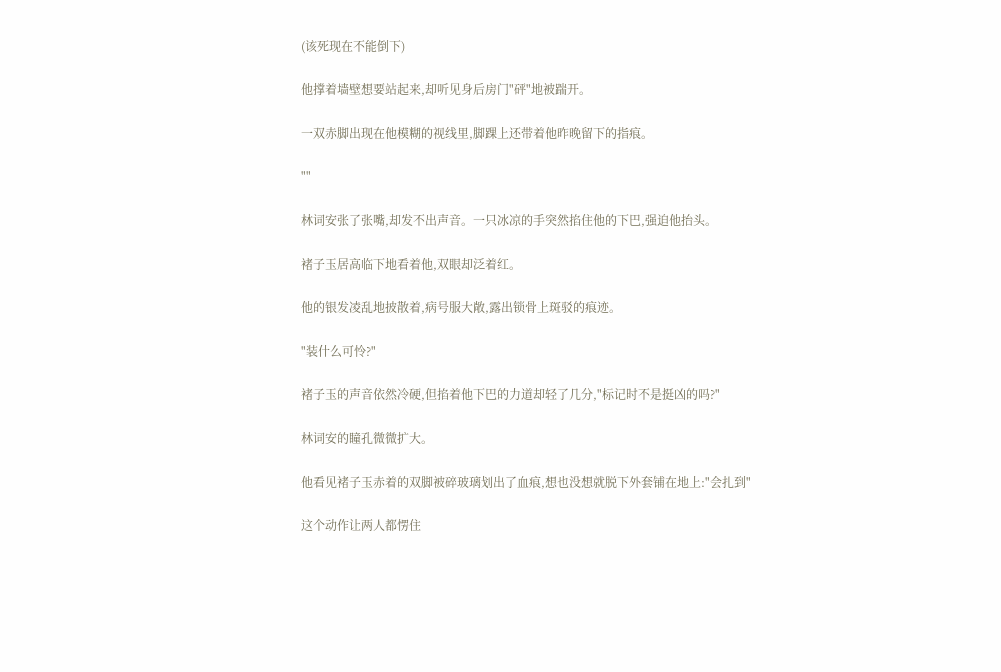(该死现在不能倒下)

他撑着墙壁想要站起来,却听见身后房门"砰"地被踹开。

一双赤脚出现在他模糊的视线里,脚踝上还带着他昨晚留下的指痕。

""

林词安张了张嘴,却发不出声音。一只冰凉的手突然掐住他的下巴,强迫他抬头。

褚子玉居高临下地看着他,双眼却泛着红。

他的银发凌乱地披散着,病号服大敞,露出锁骨上斑驳的痕迹。

"装什么可怜?"

褚子玉的声音依然冷硬,但掐着他下巴的力道却轻了几分,"标记时不是挺凶的吗?"

林词安的瞳孔微微扩大。

他看见褚子玉赤着的双脚被碎玻璃划出了血痕,想也没想就脱下外套铺在地上:"会扎到"

这个动作让两人都愣住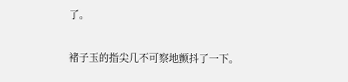了。

褚子玉的指尖几不可察地颤抖了一下。